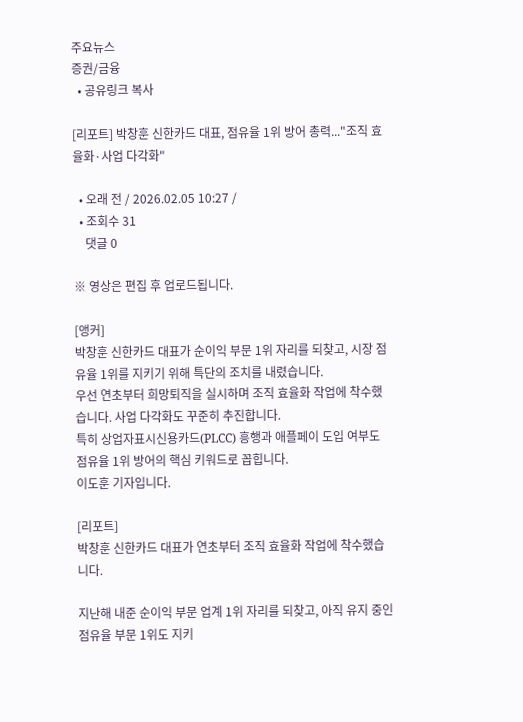주요뉴스
증권/금융
  • 공유링크 복사

[리포트] 박창훈 신한카드 대표, 점유율 1위 방어 총력..."조직 효율화·사업 다각화"

  • 오래 전 / 2026.02.05 10:27 /
  • 조회수 31
    댓글 0

※ 영상은 편집 후 업로드됩니다.

[앵커]
박창훈 신한카드 대표가 순이익 부문 1위 자리를 되찾고, 시장 점유율 1위를 지키기 위해 특단의 조치를 내렸습니다.
우선 연초부터 희망퇴직을 실시하며 조직 효율화 작업에 착수했습니다. 사업 다각화도 꾸준히 추진합니다.
특히 상업자표시신용카드(PLCC) 흥행과 애플페이 도입 여부도 점유율 1위 방어의 핵심 키워드로 꼽힙니다.
이도훈 기자입니다.

[리포트]
박창훈 신한카드 대표가 연초부터 조직 효율화 작업에 착수했습니다.

지난해 내준 순이익 부문 업계 1위 자리를 되찾고, 아직 유지 중인 점유율 부문 1위도 지키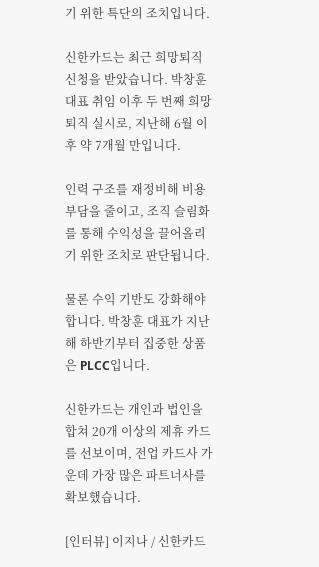기 위한 특단의 조치입니다.

신한카드는 최근 희망퇴직 신청을 받았습니다. 박창훈 대표 취임 이후 두 번째 희망퇴직 실시로, 지난해 6월 이후 약 7개월 만입니다.

인력 구조를 재정비해 비용 부담을 줄이고, 조직 슬림화를 통해 수익성을 끌어올리기 위한 조치로 판단됩니다.

물론 수익 기반도 강화해야 합니다. 박창훈 대표가 지난해 하반기부터 집중한 상품은 PLCC입니다.

신한카드는 개인과 법인을 합쳐 20개 이상의 제휴 카드를 선보이며, 전업 카드사 가운데 가장 많은 파트너사를 확보했습니다.

[인터뷰] 이지나 / 신한카드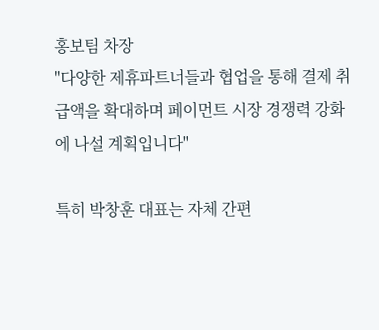홍보팀 차장
"다양한 제휴파트너들과 협업을 통해 결제 취급액을 확대하며 페이먼트 시장 경쟁력 강화에 나설 계획입니다"

특히 박창훈 대표는 자체 간편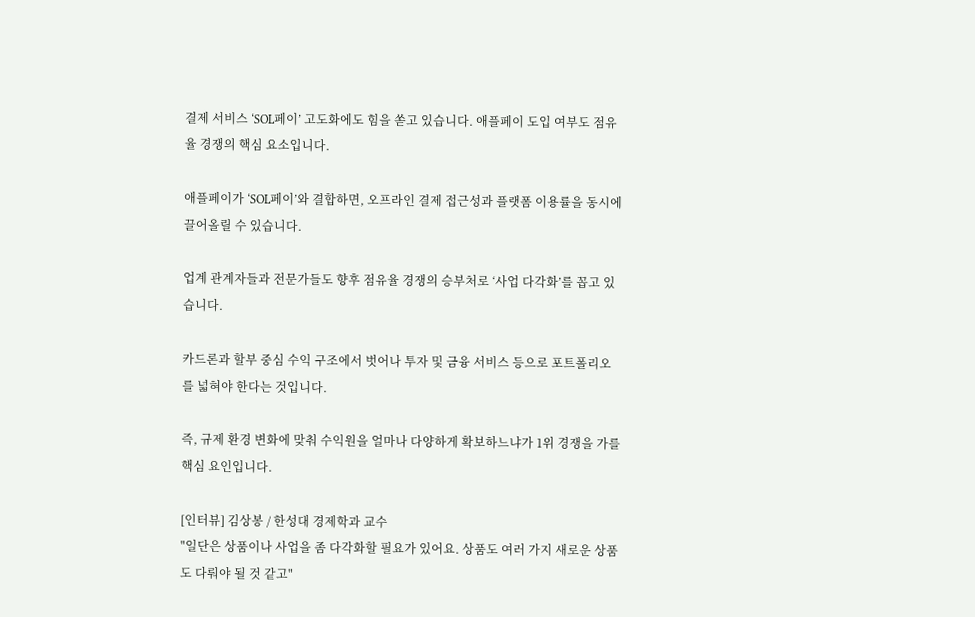결제 서비스 ‘SOL페이’ 고도화에도 힘을 쏟고 있습니다. 애플페이 도입 여부도 점유율 경쟁의 핵심 요소입니다.

애플페이가 ‘SOL페이’와 결합하면, 오프라인 결제 접근성과 플랫폼 이용률을 동시에 끌어올릴 수 있습니다.

업계 관계자들과 전문가들도 향후 점유율 경쟁의 승부처로 ‘사업 다각화’를 꼽고 있습니다.

카드론과 할부 중심 수익 구조에서 벗어나 투자 및 금융 서비스 등으로 포트폴리오를 넓혀야 한다는 것입니다.

즉, 규제 환경 변화에 맞춰 수익원을 얼마나 다양하게 확보하느냐가 1위 경쟁을 가를 핵심 요인입니다.

[인터뷰] 김상봉 / 한성대 경제학과 교수
"일단은 상품이나 사업을 좀 다각화할 필요가 있어요. 상품도 여러 가지 새로운 상품도 다뤄야 될 것 같고"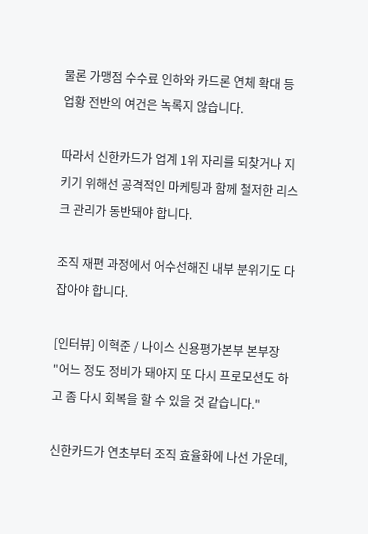물론 가맹점 수수료 인하와 카드론 연체 확대 등 업황 전반의 여건은 녹록지 않습니다.

따라서 신한카드가 업계 1위 자리를 되찾거나 지키기 위해선 공격적인 마케팅과 함께 철저한 리스크 관리가 동반돼야 합니다.

조직 재편 과정에서 어수선해진 내부 분위기도 다잡아야 합니다.

[인터뷰] 이혁준 / 나이스 신용평가본부 본부장
"어느 정도 정비가 돼야지 또 다시 프로모션도 하고 좀 다시 회복을 할 수 있을 것 같습니다."

신한카드가 연초부터 조직 효율화에 나선 가운데,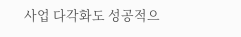사업 다각화도 성공적으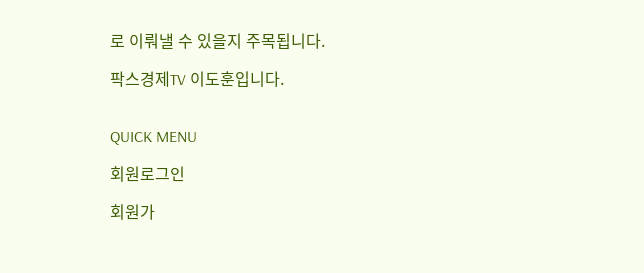로 이뤄낼 수 있을지 주목됩니다.

팍스경제TV 이도훈입니다.


QUICK MENU

회원로그인

회원가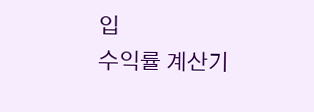입
수익률 계산기